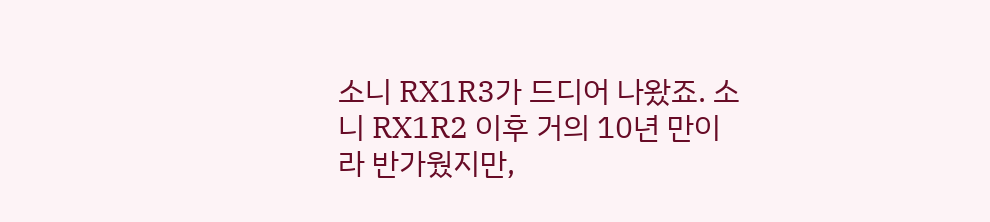소니 RX1R3가 드디어 나왔죠. 소니 RX1R2 이후 거의 10년 만이라 반가웠지만,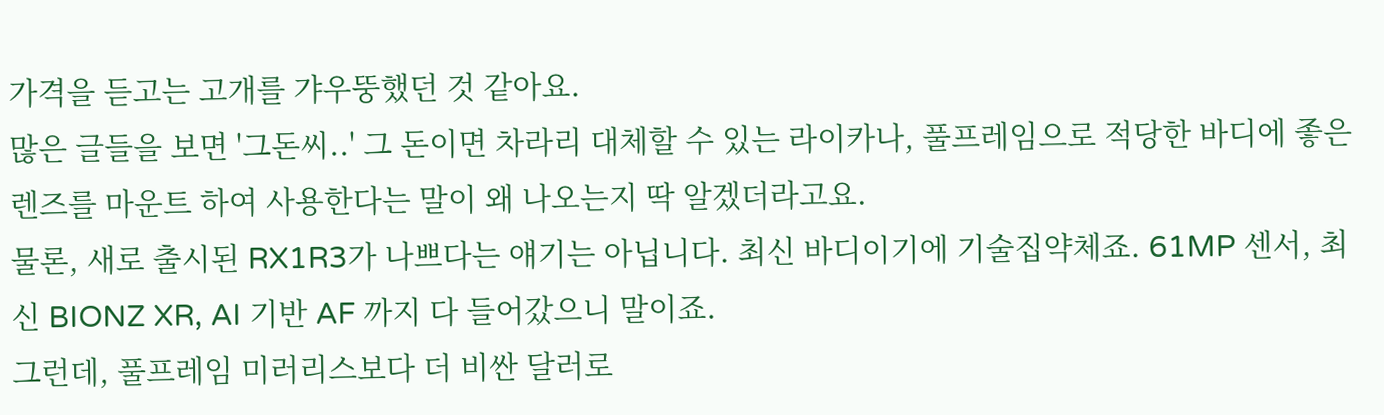가격을 듣고는 고개를 갸우뚱했던 것 같아요.
많은 글들을 보면 '그돈씨..' 그 돈이면 차라리 대체할 수 있는 라이카나, 풀프레임으로 적당한 바디에 좋은 렌즈를 마운트 하여 사용한다는 말이 왜 나오는지 딱 알겠더라고요.
물론, 새로 출시된 RX1R3가 나쁘다는 얘기는 아닙니다. 최신 바디이기에 기술집약체죠. 61MP 센서, 최신 BIONZ XR, AI 기반 AF 까지 다 들어갔으니 말이죠.
그런데, 풀프레임 미러리스보다 더 비싼 달러로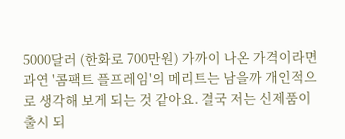5000달러 (한화로 700만원) 가까이 나온 가격이라면 과연 '콤팩트 플프레임'의 메리트는 남을까 개인적으로 생각해 보게 되는 것 같아요. 결국 저는 신제품이 출시 되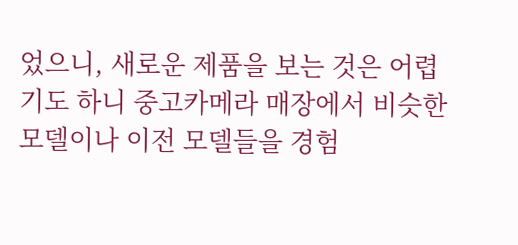었으니, 새로운 제품을 보는 것은 어렵기도 하니 중고카메라 매장에서 비슷한 모델이나 이전 모델들을 경험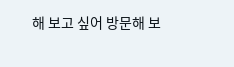해 보고 싶어 방문해 보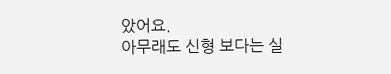았어요.
아무래도 신형 보다는 실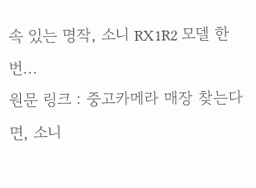속 있는 명작, 소니 RX1R2 모델 한번...
원문 링크 : 중고카메라 매장 찾는다면, 소니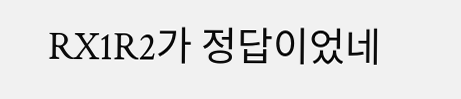RX1R2가 정답이었네